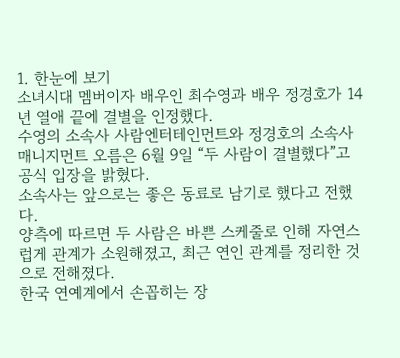1. 한눈에 보기
소녀시대 멤버이자 배우인 최수영과 배우 정경호가 14년 열애 끝에 결별을 인정했다.
수영의 소속사 사람엔터테인먼트와 정경호의 소속사 매니지먼트 오름은 6월 9일 “두 사람이 결별했다”고 공식 입장을 밝혔다.
소속사는 앞으로는 좋은 동료로 남기로 했다고 전했다.
양측에 따르면 두 사람은 바쁜 스케줄로 인해 자연스럽게 관계가 소원해졌고, 최근 연인 관계를 정리한 것으로 전해졌다.
한국 연예계에서 손꼽히는 장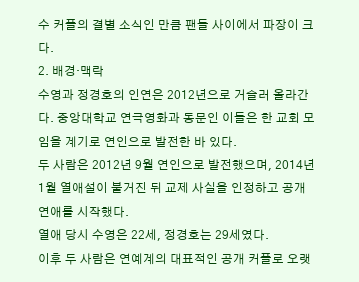수 커플의 결별 소식인 만큼 팬들 사이에서 파장이 크다.
2. 배경·맥락
수영과 정경호의 인연은 2012년으로 거슬러 올라간다. 중앙대학교 연극영화과 동문인 이들은 한 교회 모임을 계기로 연인으로 발전한 바 있다.
두 사람은 2012년 9월 연인으로 발전했으며, 2014년 1월 열애설이 불거진 뒤 교제 사실을 인정하고 공개 연애를 시작했다.
열애 당시 수영은 22세, 정경호는 29세였다.
이후 두 사람은 연예계의 대표적인 공개 커플로 오랫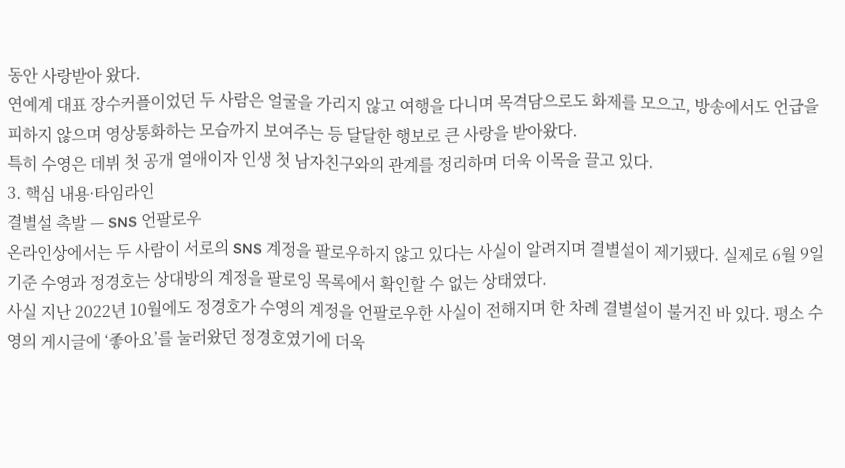동안 사랑받아 왔다.
연예계 대표 장수커플이었던 두 사람은 얼굴을 가리지 않고 여행을 다니며 목격담으로도 화제를 모으고, 방송에서도 언급을 피하지 않으며 영상통화하는 모습까지 보여주는 등 달달한 행보로 큰 사랑을 받아왔다.
특히 수영은 데뷔 첫 공개 열애이자 인생 첫 남자친구와의 관계를 정리하며 더욱 이목을 끌고 있다.
3. 핵심 내용·타임라인
결별설 촉발 — SNS 언팔로우
온라인상에서는 두 사람이 서로의 SNS 계정을 팔로우하지 않고 있다는 사실이 알려지며 결별설이 제기됐다. 실제로 6월 9일 기준 수영과 정경호는 상대방의 계정을 팔로잉 목록에서 확인할 수 없는 상태였다.
사실 지난 2022년 10월에도 정경호가 수영의 계정을 언팔로우한 사실이 전해지며 한 차례 결별설이 불거진 바 있다. 평소 수영의 게시글에 ‘좋아요’를 눌러왔던 정경호였기에 더욱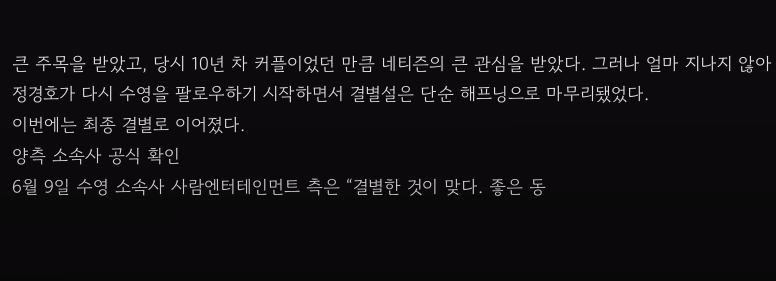큰 주목을 받았고, 당시 10년 차 커플이었던 만큼 네티즌의 큰 관심을 받았다. 그러나 얼마 지나지 않아 정경호가 다시 수영을 팔로우하기 시작하면서 결별설은 단순 해프닝으로 마무리됐었다.
이번에는 최종 결별로 이어졌다.
양측 소속사 공식 확인
6월 9일 수영 소속사 사람엔터테인먼트 측은 “결별한 것이 맞다. 좋은 동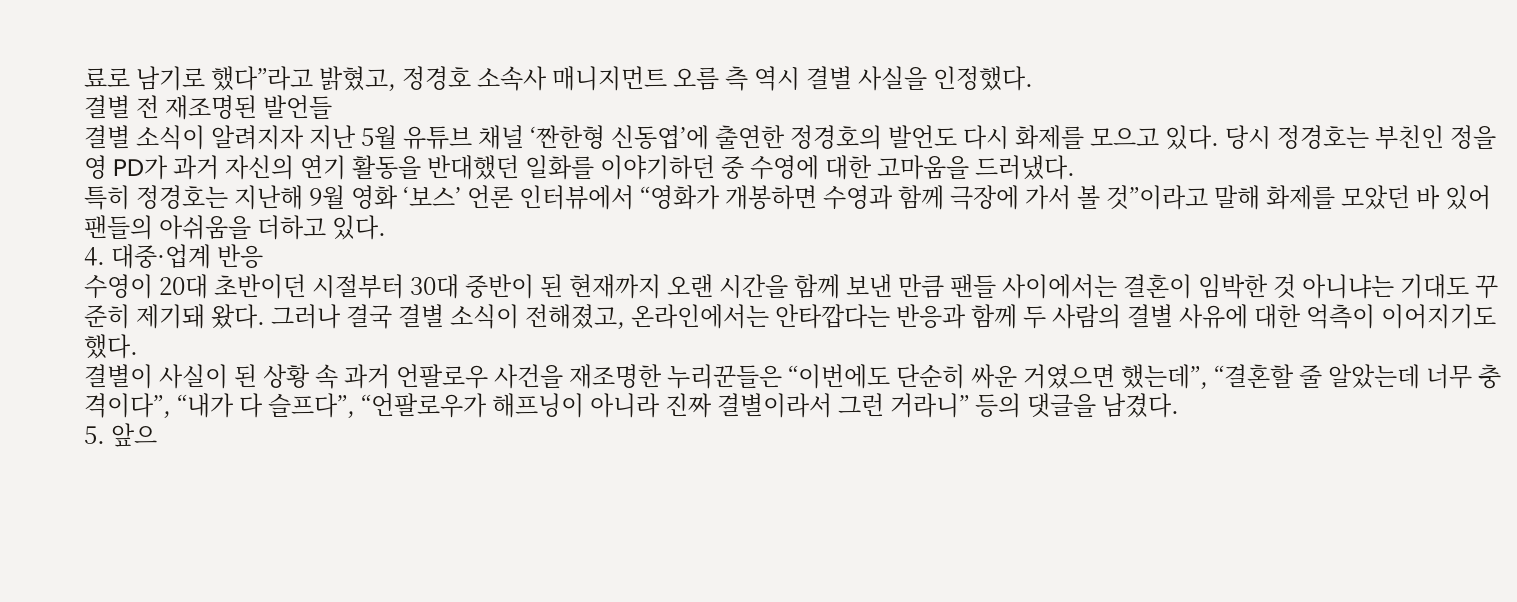료로 남기로 했다”라고 밝혔고, 정경호 소속사 매니지먼트 오름 측 역시 결별 사실을 인정했다.
결별 전 재조명된 발언들
결별 소식이 알려지자 지난 5월 유튜브 채널 ‘짠한형 신동엽’에 출연한 정경호의 발언도 다시 화제를 모으고 있다. 당시 정경호는 부친인 정을영 PD가 과거 자신의 연기 활동을 반대했던 일화를 이야기하던 중 수영에 대한 고마움을 드러냈다.
특히 정경호는 지난해 9월 영화 ‘보스’ 언론 인터뷰에서 “영화가 개봉하면 수영과 함께 극장에 가서 볼 것”이라고 말해 화제를 모았던 바 있어
팬들의 아쉬움을 더하고 있다.
4. 대중·업계 반응
수영이 20대 초반이던 시절부터 30대 중반이 된 현재까지 오랜 시간을 함께 보낸 만큼 팬들 사이에서는 결혼이 임박한 것 아니냐는 기대도 꾸준히 제기돼 왔다. 그러나 결국 결별 소식이 전해졌고, 온라인에서는 안타깝다는 반응과 함께 두 사람의 결별 사유에 대한 억측이 이어지기도 했다.
결별이 사실이 된 상황 속 과거 언팔로우 사건을 재조명한 누리꾼들은 “이번에도 단순히 싸운 거였으면 했는데”, “결혼할 줄 알았는데 너무 충격이다”, “내가 다 슬프다”, “언팔로우가 해프닝이 아니라 진짜 결별이라서 그런 거라니” 등의 댓글을 남겼다.
5. 앞으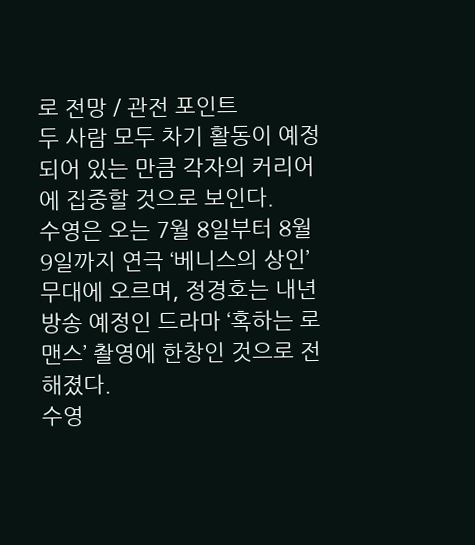로 전망 / 관전 포인트
두 사람 모두 차기 활동이 예정되어 있는 만큼 각자의 커리어에 집중할 것으로 보인다.
수영은 오는 7월 8일부터 8월 9일까지 연극 ‘베니스의 상인’ 무대에 오르며, 정경호는 내년 방송 예정인 드라마 ‘혹하는 로맨스’ 촬영에 한창인 것으로 전해졌다.
수영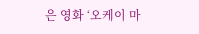은 영화 ‘오케이 마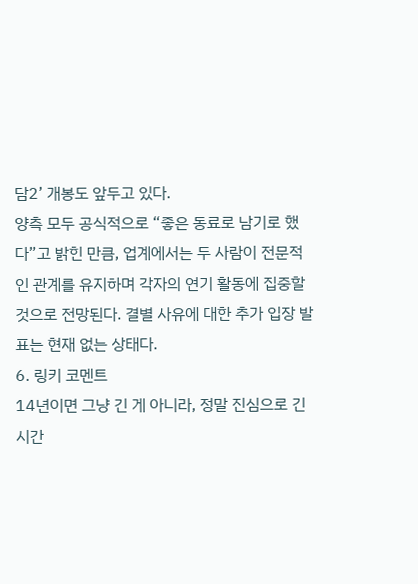담2’ 개봉도 앞두고 있다.
양측 모두 공식적으로 “좋은 동료로 남기로 했다”고 밝힌 만큼, 업계에서는 두 사람이 전문적인 관계를 유지하며 각자의 연기 활동에 집중할 것으로 전망된다. 결별 사유에 대한 추가 입장 발표는 현재 없는 상태다.
6. 링키 코멘트
14년이면 그냥 긴 게 아니라, 정말 진심으로 긴 시간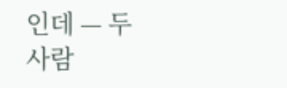인데 — 두 사람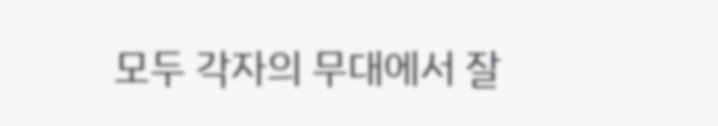모두 각자의 무대에서 잘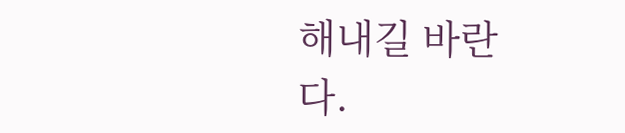해내길 바란다.